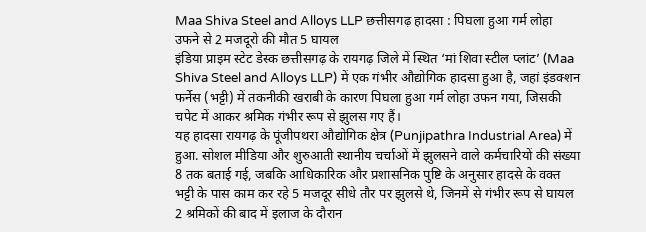Maa Shiva Steel and Alloys LLP छत्तीसगढ़ हादसा : पिघला हुआ गर्म लोहा उफने से 2 मजदूरो की मौत 5 घायल
इंडिया प्राइम स्टेट डेस्क छत्तीसगढ़ के रायगढ़ जिले में स्थित ‘मां शिवा स्टील प्लांट’ (Maa Shiva Steel and Alloys LLP) में एक गंभीर औद्योगिक हादसा हुआ है, जहां इंडक्शन फर्नेस (भट्टी) में तकनीकी खराबी के कारण पिघला हुआ गर्म लोहा उफन गया, जिसकी चपेट में आकर श्रमिक गंभीर रूप से झुलस गए हैं।
यह हादसा रायगढ़ के पूंजीपथरा औद्योगिक क्षेत्र (Punjipathra Industrial Area) में हुआ. सोशल मीडिया और शुरुआती स्थानीय चर्चाओं में झुलसने वाले कर्मचारियों की संख्या 8 तक बताई गई, जबकि आधिकारिक और प्रशासनिक पुष्टि के अनुसार हादसे के वक्त भट्टी के पास काम कर रहे 5 मजदूर सीधे तौर पर झुलसे थे, जिनमें से गंभीर रूप से घायल 2 श्रमिकों की बाद में इलाज के दौरान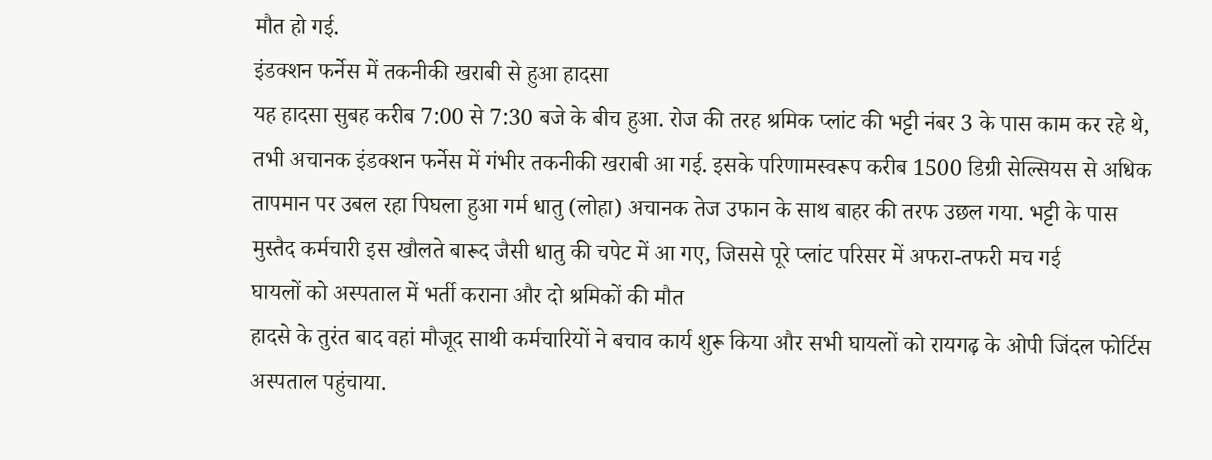मौत हो गई.
इंडक्शन फर्नेस में तकनीकी खराबी से हुआ हादसा
यह हादसा सुबह करीब 7:00 से 7:30 बजे के बीच हुआ. रोज की तरह श्रमिक प्लांट की भट्टी नंबर 3 के पास काम कर रहे थे, तभी अचानक इंडक्शन फर्नेस में गंभीर तकनीकी खराबी आ गई. इसके परिणामस्वरूप करीब 1500 डिग्री सेल्सियस से अधिक तापमान पर उबल रहा पिघला हुआ गर्म धातु (लोहा) अचानक तेज उफान के साथ बाहर की तरफ उछल गया. भट्टी के पास मुस्तैद कर्मचारी इस खौलते बारूद जैसी धातु की चपेट में आ गए, जिससे पूरे प्लांट परिसर में अफरा-तफरी मच गई
घायलों को अस्पताल में भर्ती कराना और दो श्रमिकों की मौत
हादसे के तुरंत बाद वहां मौजूद साथी कर्मचारियों ने बचाव कार्य शुरू किया और सभी घायलों को रायगढ़ के ओपी जिंदल फोर्टिस अस्पताल पहुंचाया.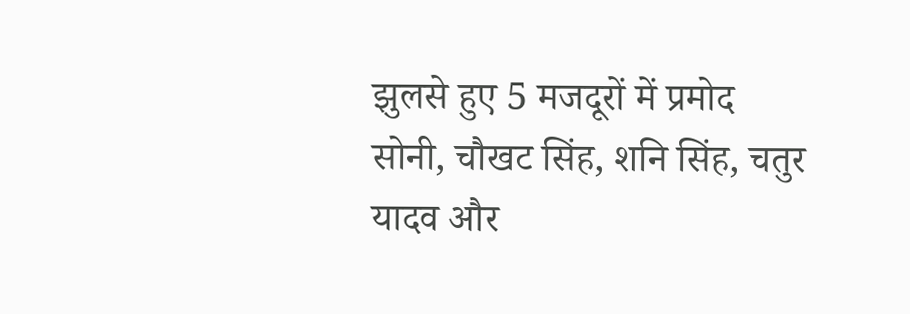झुलसे हुए 5 मजदूरों में प्रमोद सोनी, चौखट सिंह, शनि सिंह, चतुर यादव और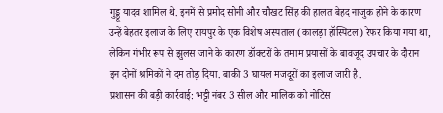गुड्डू यादव शामिल थे. इनमें से प्रमोद सोनी और चौखट सिंह की हालत बेहद नाजुक होने के कारण उन्हें बेहतर इलाज के लिए रायपुर के एक विशेष अस्पताल (कालड़ा हॉस्पिटल) रेफर किया गया था, लेकिन गंभीर रूप से झुलस जाने के कारण डॉक्टरों के तमाम प्रयासों के बावजूद उपचार के दौरान इन दोनों श्रमिकों ने दम तोड़ दिया. बाकी 3 घायल मजदूरों का इलाज जारी है.
प्रशासन की बड़ी कार्रवाई: भट्टी नंबर 3 सील और मालिक को नोटिस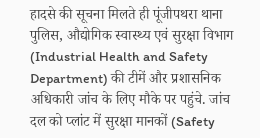हादसे की सूचना मिलते ही पूंजीपथरा थाना पुलिस, औद्योगिक स्वास्थ्य एवं सुरक्षा विभाग (Industrial Health and Safety Department) की टीमें और प्रशासनिक अधिकारी जांच के लिए मौके पर पहुंचे. जांच दल को प्लांट में सुरक्षा मानकों (Safety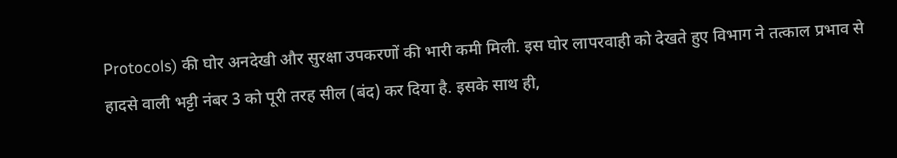Protocols) की घोर अनदेखी और सुरक्षा उपकरणों की भारी कमी मिली. इस घोर लापरवाही को देखते हुए विभाग ने तत्काल प्रभाव से हादसे वाली भट्टी नंबर 3 को पूरी तरह सील (बंद) कर दिया है. इसके साथ ही,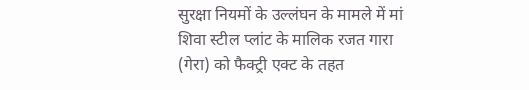सुरक्षा नियमों के उल्लंघन के मामले में मां शिवा स्टील प्लांट के मालिक रजत गारा (गेरा) को फैक्ट्री एक्ट के तहत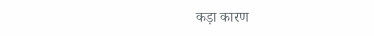कड़ा कारण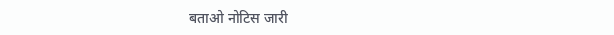बताओ नोटिस जारी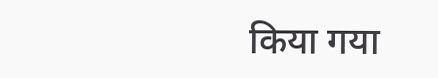किया गया